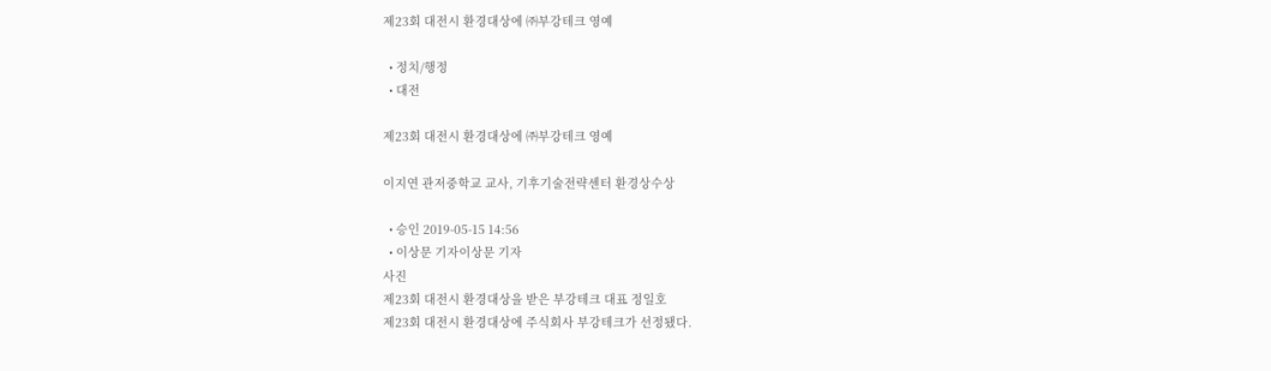제23회 대전시 환경대상에 ㈜부강테크 영예

  • 정치/행정
  • 대전

제23회 대전시 환경대상에 ㈜부강테크 영예

이지연 관저중학교 교사, 기후기술전략센터 환경상수상

  • 승인 2019-05-15 14:56
  • 이상문 기자이상문 기자
사진
제23회 대전시 환경대상을 받은 부강테크 대표 정일호
제23회 대전시 환경대상에 주식회사 부강테크가 선정됐다.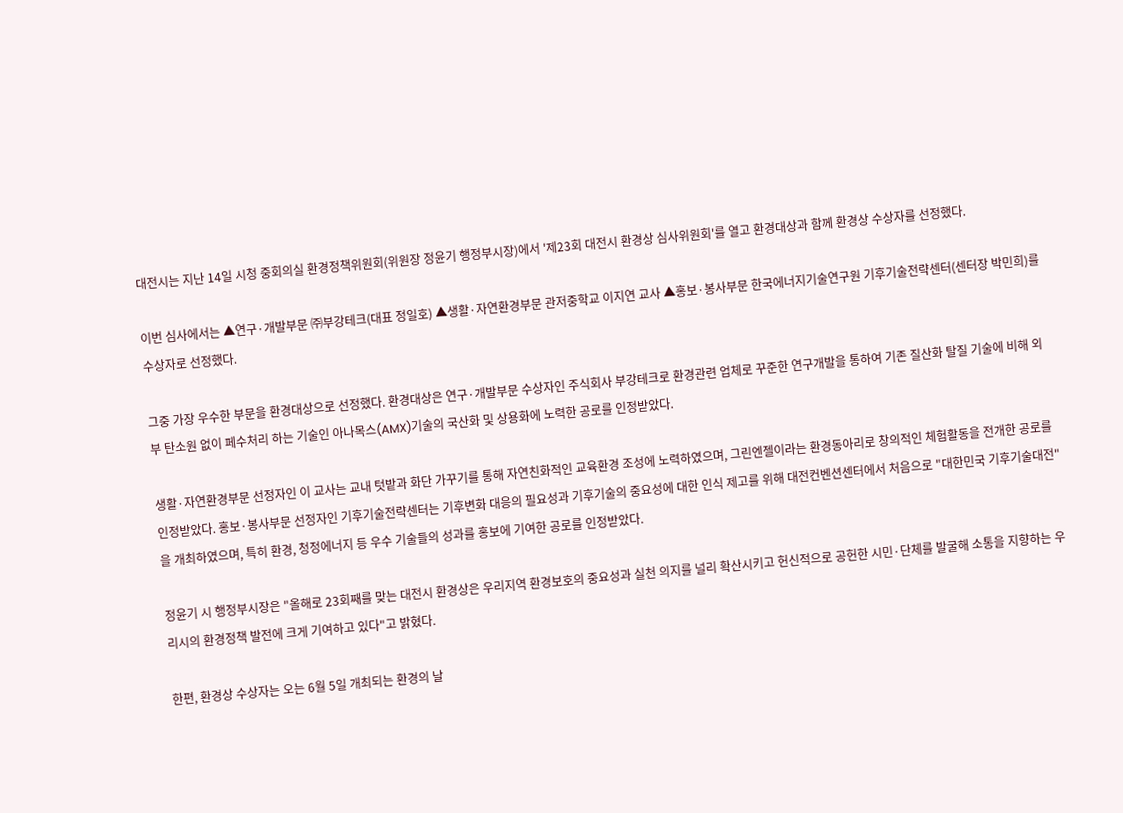대전시는 지난 14일 시청 중회의실 환경정책위원회(위원장 정윤기 행정부시장)에서 '제23회 대전시 환경상 심사위원회'를 열고 환경대상과 함께 환경상 수상자를 선정했다.

이번 심사에서는 ▲연구·개발부문 ㈜부강테크(대표 정일호) ▲생활·자연환경부문 관저중학교 이지연 교사 ▲홍보·봉사부문 한국에너지기술연구원 기후기술전략센터(센터장 박민희)를 수상자로 선정했다.

그중 가장 우수한 부문을 환경대상으로 선정했다. 환경대상은 연구·개발부문 수상자인 주식회사 부강테크로 환경관련 업체로 꾸준한 연구개발을 통하여 기존 질산화 탈질 기술에 비해 외부 탄소원 없이 페수처리 하는 기술인 아나목스(AMX)기술의 국산화 및 상용화에 노력한 공로를 인정받았다.

생활·자연환경부문 선정자인 이 교사는 교내 텃밭과 화단 가꾸기를 통해 자연친화적인 교육환경 조성에 노력하였으며, 그린엔젤이라는 환경동아리로 창의적인 체험활동을 전개한 공로를 인정받았다. 홍보·봉사부문 선정자인 기후기술전략센터는 기후변화 대응의 필요성과 기후기술의 중요성에 대한 인식 제고를 위해 대전컨벤션센터에서 처음으로 "대한민국 기후기술대전"을 개최하였으며, 특히 환경, 청정에너지 등 우수 기술들의 성과를 홍보에 기여한 공로를 인정받았다.

정윤기 시 행정부시장은 "올해로 23회째를 맞는 대전시 환경상은 우리지역 환경보호의 중요성과 실천 의지를 널리 확산시키고 헌신적으로 공헌한 시민·단체를 발굴해 소통을 지향하는 우리시의 환경정책 발전에 크게 기여하고 있다"고 밝혔다.

한편, 환경상 수상자는 오는 6월 5일 개최되는 환경의 날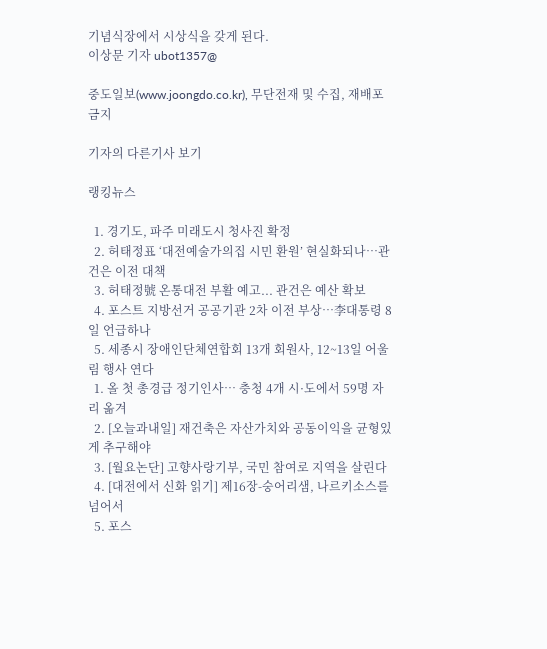기념식장에서 시상식을 갖게 된다.
이상문 기자 ubot1357@

중도일보(www.joongdo.co.kr), 무단전재 및 수집, 재배포 금지

기자의 다른기사 보기

랭킹뉴스

  1. 경기도, 파주 미래도시 청사진 확정
  2. 허태정표 ‘대전예술가의집 시민 환원’ 현실화되나…관건은 이전 대책
  3. 허태정號 온통대전 부활 예고... 관건은 예산 확보
  4. 포스트 지방선거 공공기관 2차 이전 부상…李대통령 8일 언급하나
  5. 세종시 장애인단체연합회 13개 회원사, 12~13일 어울림 행사 연다
  1. 올 첫 총경급 정기인사… 충청 4개 시·도에서 59명 자리 옮겨
  2. [오늘과내일] 재건축은 자산가치와 공동이익을 균형있게 추구해야
  3. [월요논단] 고향사랑기부, 국민 참여로 지역을 살린다
  4. [대전에서 신화 읽기] 제16장-숭어리샘, 나르키소스를 넘어서
  5. 포스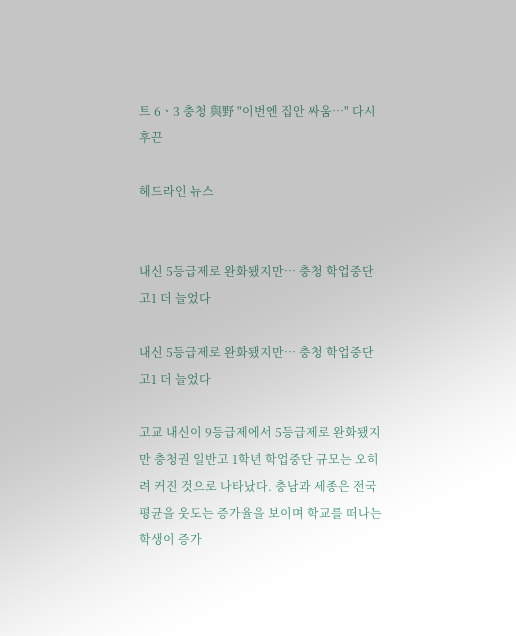트 6ㆍ3 충청 與野 "이번엔 집안 싸움…" 다시 후끈

헤드라인 뉴스


내신 5등급제로 완화됐지만… 충청 학업중단 고1 더 늘었다

내신 5등급제로 완화됐지만… 충청 학업중단 고1 더 늘었다

고교 내신이 9등급제에서 5등급제로 완화됐지만 충청권 일반고 1학년 학업중단 규모는 오히려 커진 것으로 나타났다. 충남과 세종은 전국 평균을 웃도는 증가율을 보이며 학교를 떠나는 학생이 증가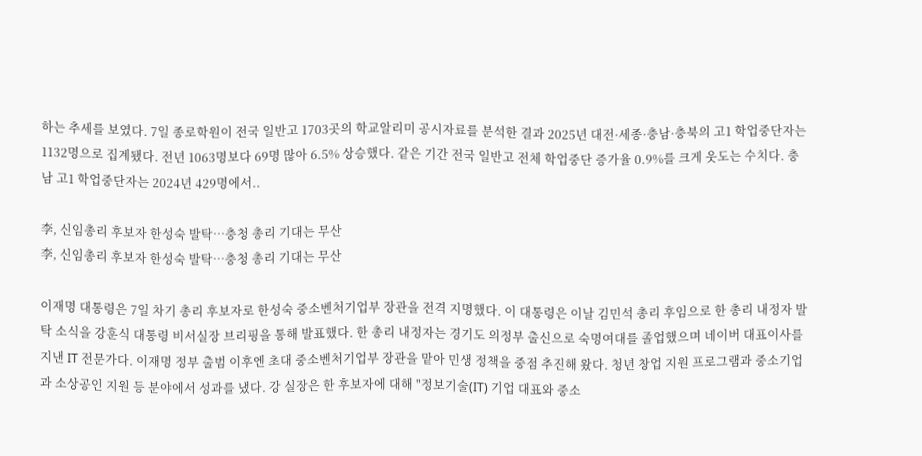하는 추세를 보였다. 7일 종로학원이 전국 일반고 1703곳의 학교알리미 공시자료를 분석한 결과 2025년 대전·세종·충남·충북의 고1 학업중단자는 1132명으로 집계됐다. 전년 1063명보다 69명 많아 6.5% 상승했다. 같은 기간 전국 일반고 전체 학업중단 증가율 0.9%를 크게 웃도는 수치다. 충남 고1 학업중단자는 2024년 429명에서..

李, 신임총리 후보자 한성숙 발탁…충청 총리 기대는 무산
李, 신임총리 후보자 한성숙 발탁…충청 총리 기대는 무산

이재명 대통령은 7일 차기 총리 후보자로 한성숙 중소벤처기업부 장관을 전격 지명했다. 이 대통령은 이날 김민석 총리 후임으로 한 총리 내정자 발탁 소식을 강훈식 대통령 비서실장 브리핑을 통해 발표했다. 한 총리 내정자는 경기도 의정부 출신으로 숙명여대를 졸업했으며 네이버 대표이사를 지낸 IT 전문가다. 이재명 정부 출범 이후엔 초대 중소벤처기업부 장관을 맡아 민생 정책을 중점 추진해 왔다. 청년 창업 지원 프로그램과 중소기업과 소상공인 지원 등 분야에서 성과를 냈다. 강 실장은 한 후보자에 대해 "정보기술(IT) 기업 대표와 중소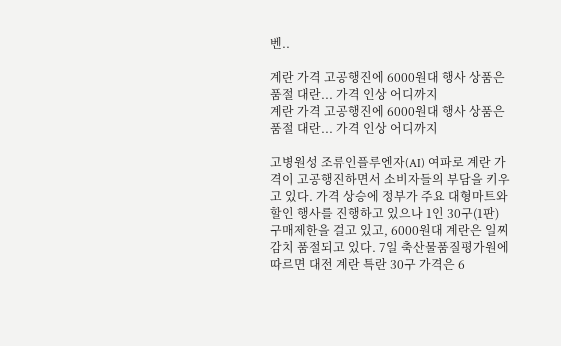벤..

계란 가격 고공행진에 6000원대 행사 상품은 품절 대란... 가격 인상 어디까지
계란 가격 고공행진에 6000원대 행사 상품은 품절 대란... 가격 인상 어디까지

고병원성 조류인플루엔자(AI) 여파로 계란 가격이 고공행진하면서 소비자들의 부담을 키우고 있다. 가격 상승에 정부가 주요 대형마트와 할인 행사를 진행하고 있으나 1인 30구(1판) 구매제한을 걸고 있고, 6000원대 계란은 일찌감치 품절되고 있다. 7일 축산물품질평가원에 따르면 대전 계란 특란 30구 가격은 6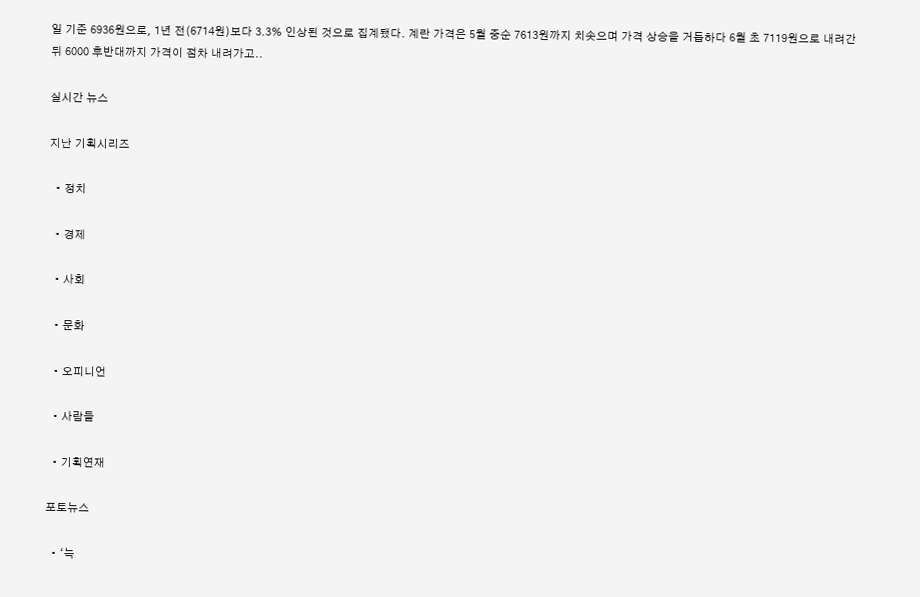일 기준 6936원으로, 1년 전(6714원)보다 3.3% 인상된 것으로 집계됐다. 계란 가격은 5월 중순 7613원까지 치솟으며 가격 상승을 거듭하다 6월 초 7119원으로 내려간 뒤 6000 후반대까지 가격이 점차 내려가고..

실시간 뉴스

지난 기획시리즈

  • 정치

  • 경제

  • 사회

  • 문화

  • 오피니언

  • 사람들

  • 기획연재

포토뉴스

  • ‘늑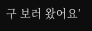구 보러 왔어요’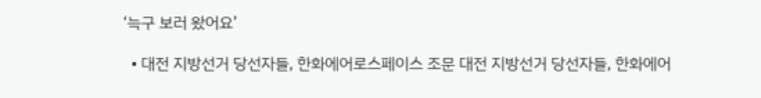‘늑구 보러 왔어요’

  • 대전 지방선거 당선자들, 한화에어로스페이스 조문 대전 지방선거 당선자들, 한화에어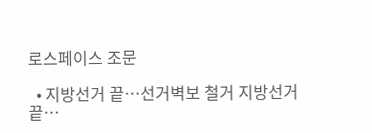로스페이스 조문

  • 지방선거 끝…선거벽보 철거 지방선거 끝…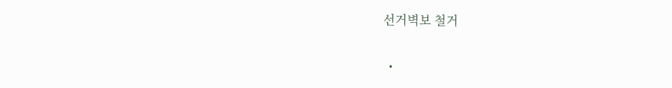선거벽보 철거

  •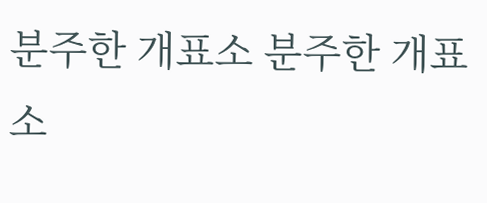분주한 개표소 분주한 개표소